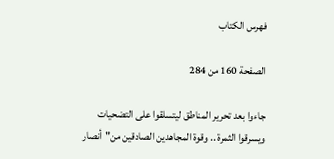فهرس الكتاب

الصفحة 160 من 284

جاءوا بعد تحرير المناطق ليتسلقوا على التضحيات ويسرقوا الثمرة .. وقوة المجاهدين الصادقين من"أنصار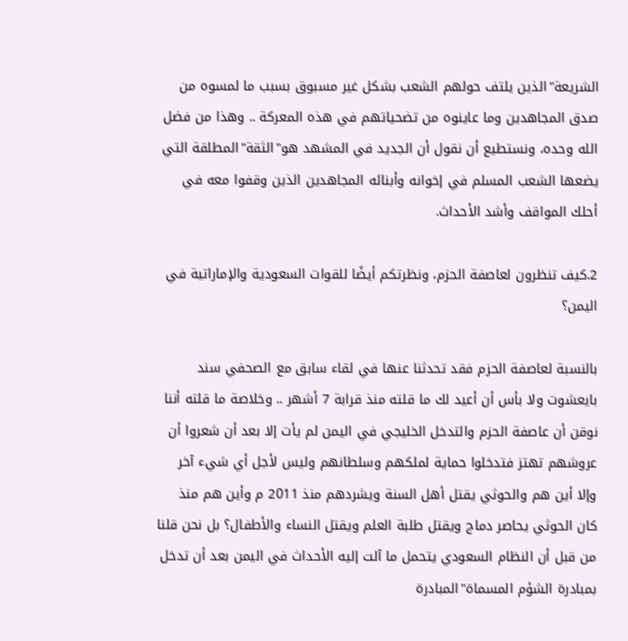الشريعة"الذين يلتف حولهم الشعب بشكل غير مسبوق بسبب ما لمسوه من صدق المجاهدين وما عاينوه من تضحياتهم في هذه المعركة .. وهذا من فضل الله وحده، ونستطيع أن نقول أن الجديد في المشهد هو"الثقة"المطلقة التي يضعها الشعب المسلم في إخوانه وأبنائه المجاهدين الذين وقفوا معه في أحلك المواقف وأشد الأحداث.

2.كيف تنظرون لعاصفة الحزم، ونظرتكم أيضًا للقوات السعودية والإماراتية في اليمن؟

بالنسبة لعاصفة الحزم فقد تحدثنا عنها في لقاء سابق مع الصحفي سند بايعشوت ولا بأس أن أعيد لك ما قلته منذ قرابة 7 أشهر .. وخلاصة ما قلته أننا نوقن أن عاصفة الحزم والتدخل الخليجي في اليمن لم يأت إلا بعد أن شعروا أن عروشهم تهتز فتدخلوا حماية لملكهم وسلطانهم وليس لأجل أي شيء آخر وإلا أين هم والحوثي يقتل أهل السنة ويشردهم منذ 2011 م وأين هم منذ كان الحوثي يحاصر دماج ويقتل طلبة العلم ويقتل النساء والأطفال؟ بل نحن قلنا من قبل أن النظام السعودي يتحمل ما آلت إليه الأحداث في اليمن بعد أن تدخل بمبادرة الشؤم المسماة"المبادرة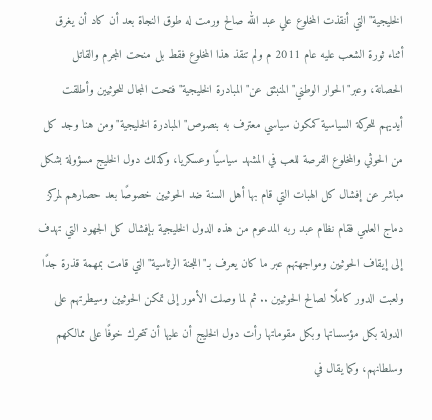الخليجية"التي أنقذت المخلوع علي عبد الله صالح ورمت له طوق النجاة بعد أن كاد أن يغرق أثناء ثورة الشعب عليه عام 2011 م ولم تنقذ هذا المخلوع فقط بل منحت المجرم والقاتل الحصانة، وعبر"الحوار الوطني"المنبثق عن"المبادرة الخليجية"فتحت المجال للحوثيين وأطلقت أيديهم للحركة السياسية كمكون سياسي معترف به بنصوص"المبادرة الخليجية"ومن هنا وجد كل من الحوثي والمخلوع الفرصة للعب في المشهد سياسيًا وعسكريا، وكذلك دول الخليج مسؤولة بشكل مباشر عن إفشال كل الهبات التي قام بها أهل السنة ضد الحوثيين خصوصًا بعد حصارهم لمركز دماج العلمي فقام نظام عبد ربه المدعوم من هذه الدول الخليجية بإفشال كل الجهود التي تهدف إلى إيقاف الحوثيين ومواجهتهم عبر ما كان يعرف بـ"اللجنة الرئاسية"التي قامت بمهمة قذرة جدًا ولعبت الدور كاملًا لصالح الحوثيين .. ثم لما وصلت الأمور إلى تمكن الحوثيين وسيطرتهم على الدولة بكل مؤسساتها وبكل مقوماتها رأت دول الخليج أن عليها أن تتحرك خوفًا على ممالكهم وسلطانهم، وكما يقال في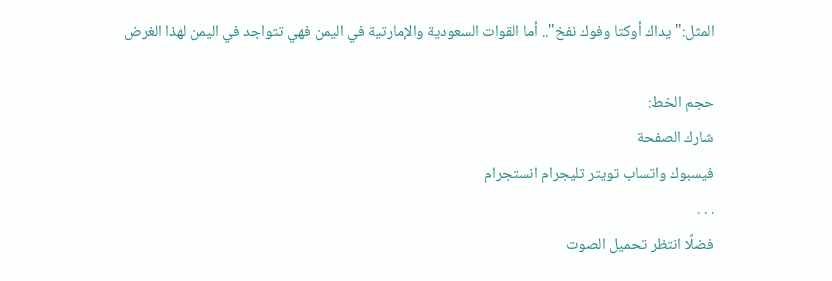المثل:"يداك أوكتا وفوك نفخ".. أما القوات السعودية والإمارتية في اليمن فهي تتواجد في اليمن لهذا الغرض

حجم الخط:
شارك الصفحة
فيسبوك واتساب تويتر تليجرام انستجرام
. . .
فضلًا انتظر تحميل الصوت